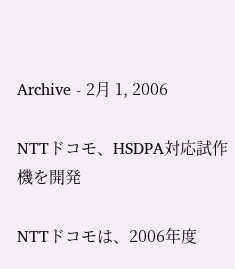Archive - 2月 1, 2006

NTTドコモ、HSDPA対応試作機を開発

NTTドコモは、2006年度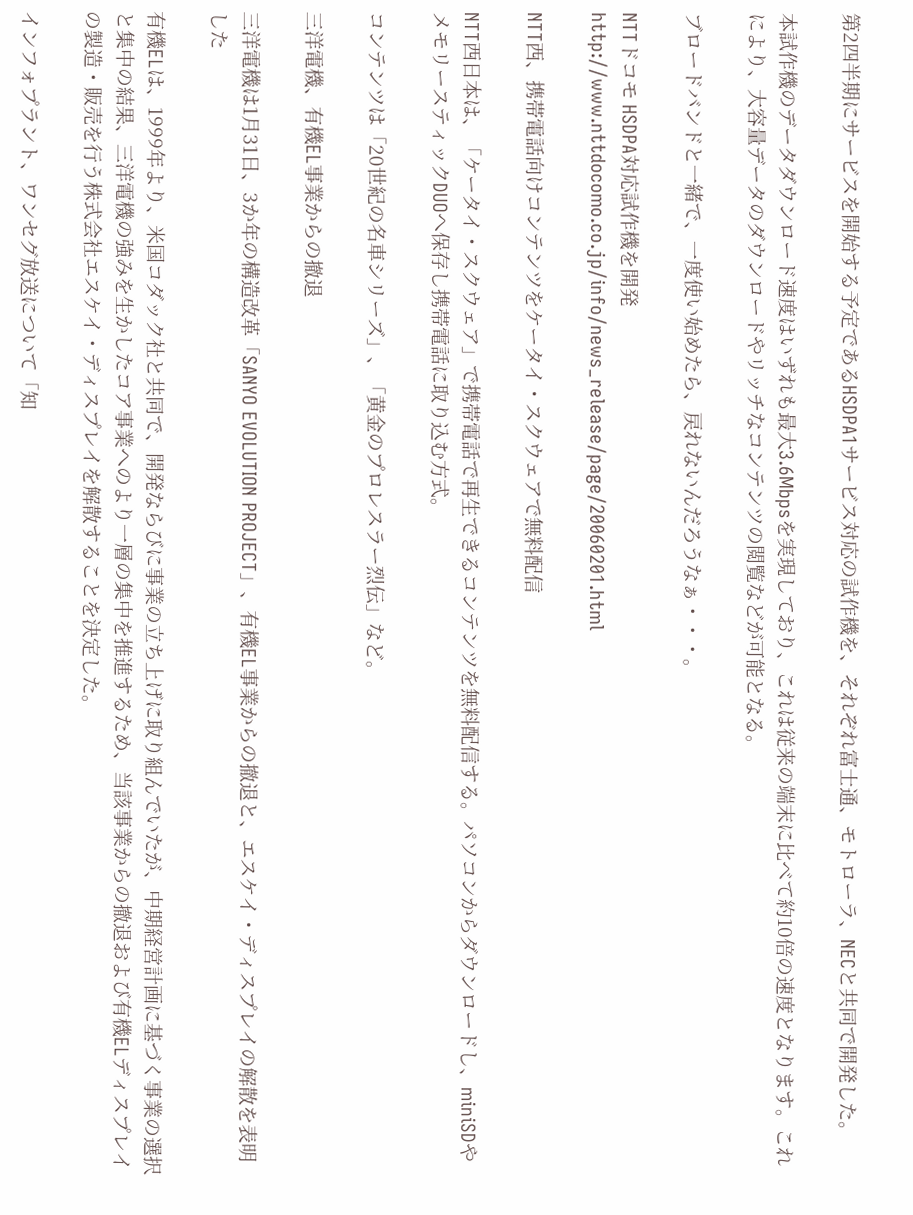第2四半期にサービスを開始する予定であるHSDPA1サービス対応の試作機を、それぞれ富士通、モトローラ、NECと共同で開発した。

本試作機のデータダウンロード速度はいずれも最大3.6Mbpsを実現しており、これは従来の端末に比べて約10倍の速度となります。これにより、大容量データのダウンロードやリッチなコンテンツの閲覧などが可能となる。

ブロードバンドと一緒で、一度使い始めたら、戻れないんだろうなぁ・・・。

NTTドコモ HSDPA対応試作機を開発
http://www.nttdocomo.co.jp/info/news_release/page/20060201.html

NTT西、携帯電話向けコンテンツをケータイ・スクウェアで無料配信

NTT西日本は、「ケータイ・スクウェア」で携帯電話で再生できるコンテンツを無料配信する。パソコンからダウンロードし、miniSDやメモリースティックDUOへ保存し携帯電話に取り込む方式。

コンテンツは「20世紀の名車シリーズ」、「黄金のプロレスラー烈伝」など。

三洋電機、有機EL事業からの撤退

三洋電機は1月31日、3か年の構造改革「SANYO EVOLUTION PROJECT」、有機EL事業からの撤退と、エスケイ・ディスプレイの解散を表明した

有機ELは、1999年より、米国コダック社と共同で、開発ならびに事業の立ち上げに取り組んでいたが、中期経営計画に基づく事業の選択と集中の結果、三洋電機の強みを生かしたコア事業へのより一層の集中を推進するため、当該事業からの撤退および有機ELディスプレイの製造・販売を行う株式会社エスケイ・ディスプレイを解散することを決定した。

インフォプラント、ワンセグ放送について「知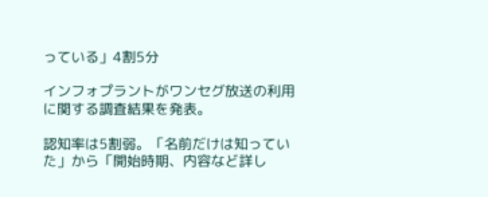っている」4割5分

インフォプラントがワンセグ放送の利用に関する調査結果を発表。

認知率は5割弱。「名前だけは知っていた」から「開始時期、内容など詳し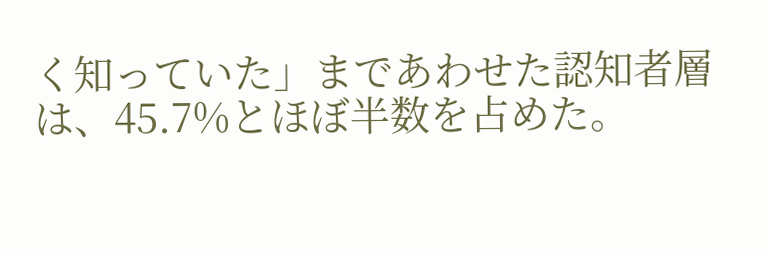く知っていた」まであわせた認知者層は、45.7%とほぼ半数を占めた。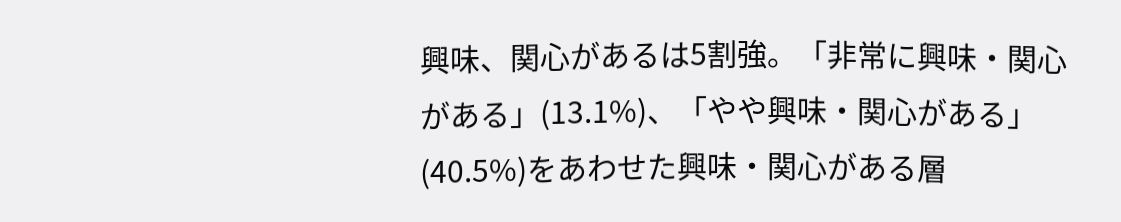興味、関心があるは5割強。「非常に興味・関心がある」(13.1%)、「やや興味・関心がある」(40.5%)をあわせた興味・関心がある層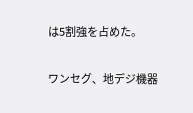は5割強を占めた。

ワンセグ、地デジ機器